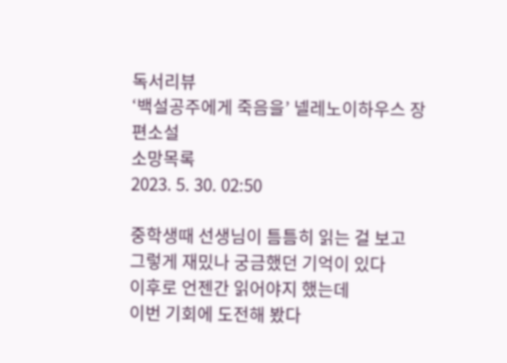독서리뷰
‘백설공주에게 죽음을’ 넬레노이하우스 장편소설
소망목록
2023. 5. 30. 02:50

중학생때 선생님이 틈틈히 읽는 걸 보고
그렇게 재밌나 궁금했던 기억이 있다
이후로 언젠간 읽어야지 했는데
이번 기회에 도전해 봤다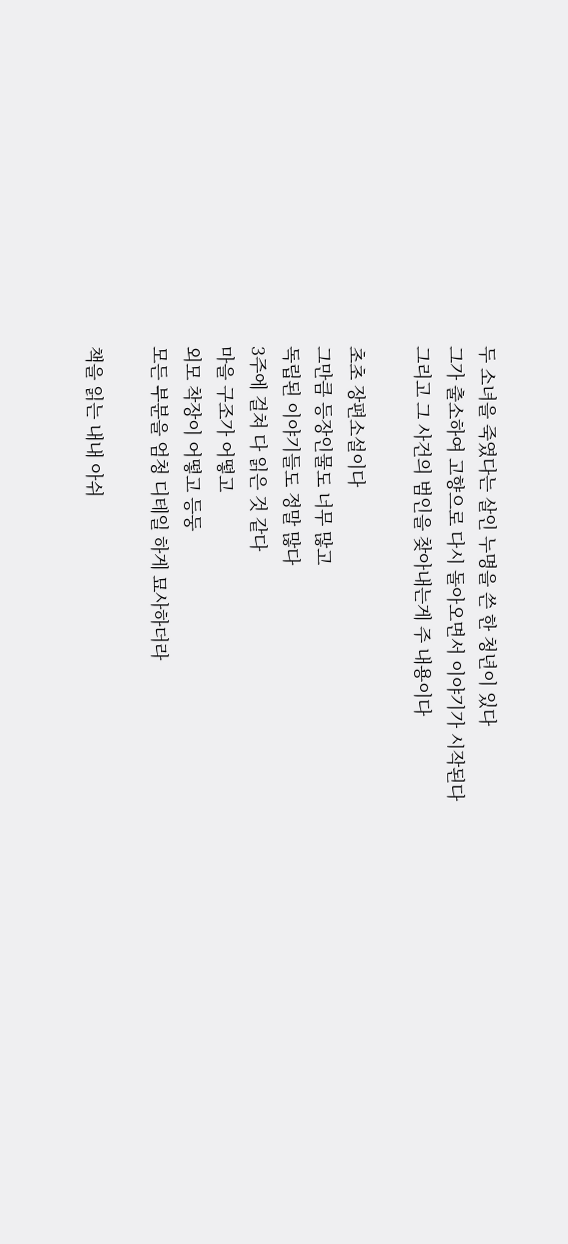두 소녀을 죽였다는 살인 누명을 쓴 한 청년이 있다
그가 출소하여 고향으로 다시 돌아오면서 이야기가 시작된다
그리고 그 사건의 범인을 찾아내는게 주 내용이다

초초 장편소설이다
그만큼 등장인물도 너무 많고
독립된 이야기들도 정말 많다
3주에 걸쳐 다 읽은 것 같다
마을 구조가 어떻고
외모 착장이 어떻고 등둥
모든 부분을 엄청 디테일 하게 묘사하더라

책을 읽는 내내 아쉬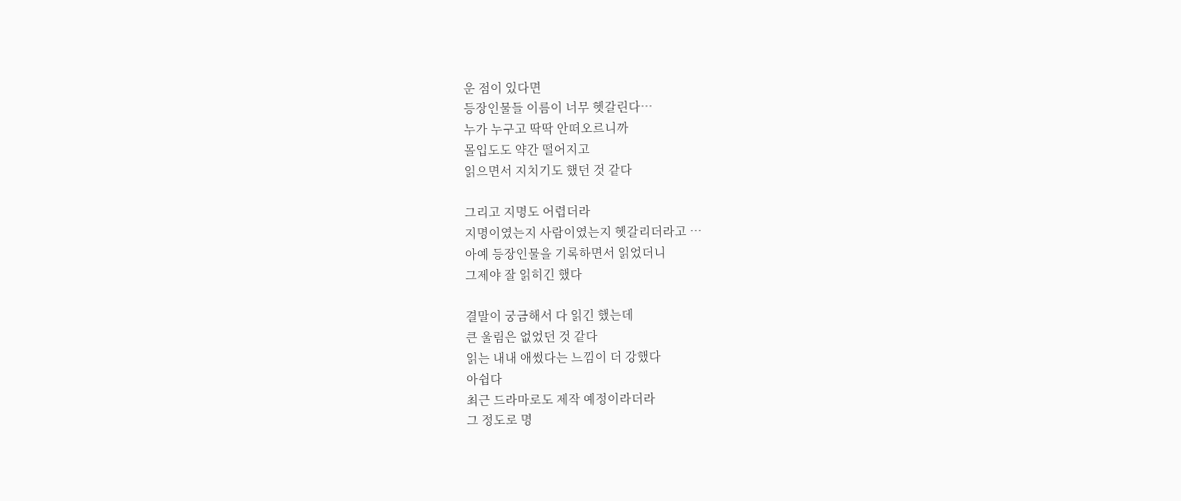운 점이 있다면
등장인물들 이름이 너무 헷갈린다…
누가 누구고 딱딱 안떠오르니까
몰입도도 약간 떨어지고
읽으면서 지치기도 했던 것 같다

그리고 지명도 어렵더라
지명이였는지 사람이였는지 헷갈리더라고 …
아예 등장인물을 기록하면서 읽었더니
그제야 잘 읽히긴 했다

결말이 궁금해서 다 읽긴 했는데
큰 울림은 없었던 것 같다
읽는 내내 애썼다는 느낌이 더 강했다
아쉽다
최근 드라마로도 제작 예정이라더라
그 정도로 명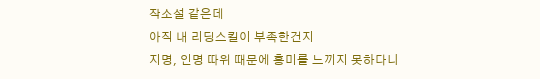작소설 같은데
아직 내 리딩스킬이 부족한건지
지명, 인명 따위 때문에 흥미를 느끼지 못하다니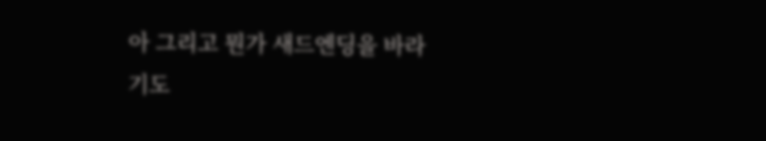아 그리고 뭔가 새드엔딩을 바라기도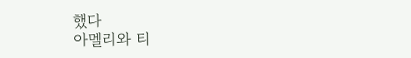했다
아멜리와 티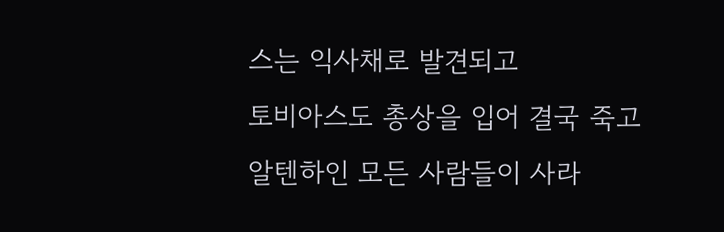스는 익사채로 발견되고
토비아스도 총상을 입어 결국 죽고
알텐하인 모든 사람들이 사라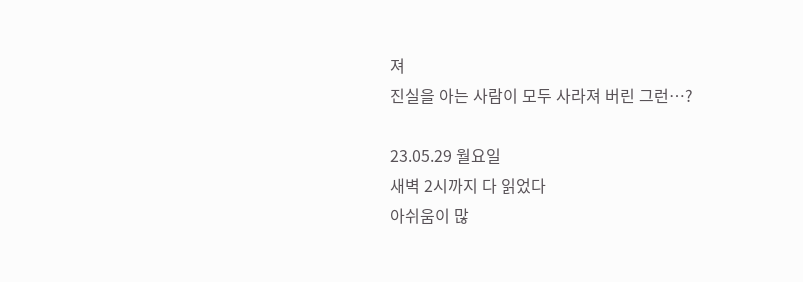져
진실을 아는 사람이 모두 사라져 버린 그런…?

23.05.29 월요일
새벽 2시까지 다 읽었다
아쉬움이 많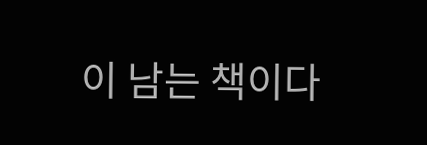이 남는 책이다